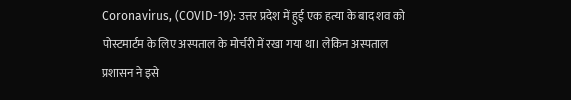Coronavirus, (COVID-19): उत्तर प्रदेश में हुई एक हत्या के बाद शव को पोस्टमार्टम के लिए अस्पताल के मोर्चरी में रखा गया था। लेकिन अस्पताल प्रशासन ने इसे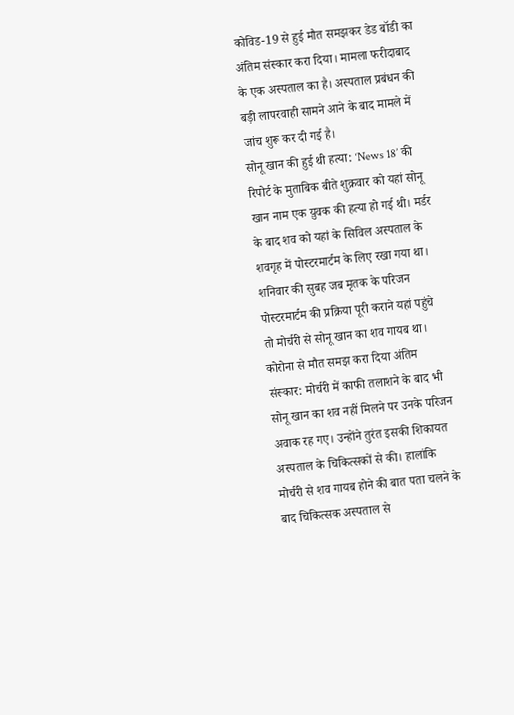कोविड-19 से हुई मौत समझकर डेड बॉडी का अंतिम संस्कार करा दिया। मामला फरीदाबाद के एक अस्पताल का है। अस्पताल प्रबंधन की बड़ी लापरवाही सामने आने के बाद मामले में जांच शुरू कर दी गई है।
सोनू खान की हुई थी हत्या: ‘News 18’ की रिपोर्ट के मुताबिक बीते शुक्रवार को यहां सोनू खान नाम एक य़ुवक की हत्या हो गई थी। मर्डर के बाद शव को यहां के सिविल अस्पताल के शवगृह में पोस्टरमार्टम के लिए रखा गया था। शनिवार की सुबह जब मृतक के परिजन पोस्टरमार्टम की प्रक्रिया पूरी कराने यहां पहुंचे तो मोर्चरी से सोनू खान का शव गायब था।
कोरोना से मौत समझ करा दिया अंतिम संस्कार: मोर्चरी में काफी तलाशने के बाद भी सोनू खान का शव नहीं मिलने पर उनके परिजन अवाक रह गए। उन्होंने तुरंत इसकी शिकायत अस्पताल के चिकित्सकों से की। हालांकि मोर्चरी से शव गायब होने की बात पता चलने के बाद चिकित्सक अस्पताल से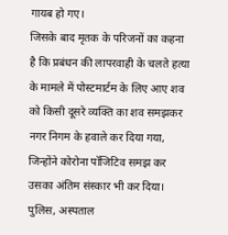गायब हो गए।
जिसके बाद मृतक के परिजनों का कहना है कि प्रबंधन की लापरवाही के चलते हत्या के मामले में पोस्टमार्टम के लिए आए शव को किसी दूसरे व्यक्ति का शव समझकर नगर निगम के हवाले कर दिया गया, जिन्होंने कोरोना पॉजिटिव समझ कर उसका अंतिम संस्कार भी कर दिया।
पुलिस, अस्पताल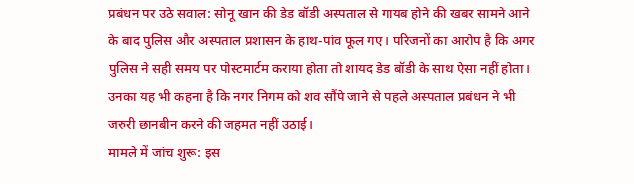प्रबंधन पर उठे सवाल: सोनू खान की डेड बॉडी अस्पताल से गायब होने की खबर सामने आने के बाद पुलिस और अस्पताल प्रशासन के हाथ-पांव फूल गए। परिजनों का आरोप है कि अगर पुलिस ने सही समय पर पोस्टमार्टम कराया होता तो शायद डेड बॉडी के साथ ऐसा नहीं होता। उनका यह भी कहना है कि नगर निगम को शव सौंपे जाने से पहले अस्पताल प्रबंधन ने भी जरुरी छानबीन करने की जहमत नहीं उठाई।
मामले में जांच शुरू: इस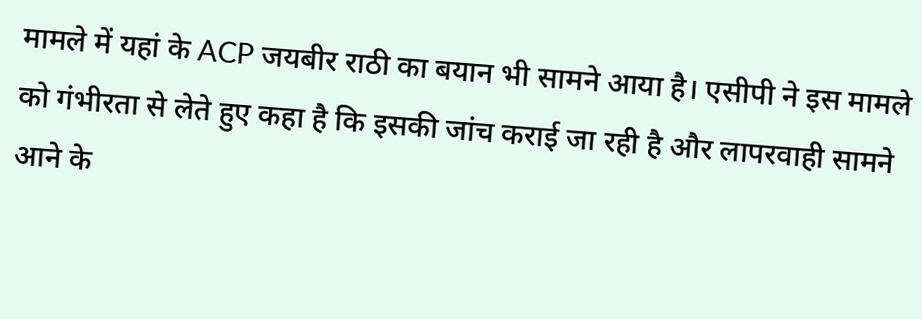मामले में यहां के ACP जयबीर राठी का बयान भी सामने आया है। एसीपी ने इस मामले को गंभीरता से लेते हुए कहा है कि इसकी जांच कराई जा रही है और लापरवाही सामने आने के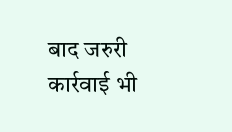बाद जरुरी कार्रवाई भी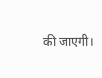की जाएगी।